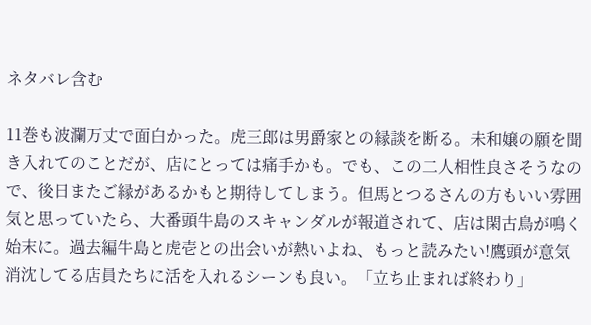ネタバレ含む

11巻も波瀾万丈で面白かった。虎三郎は男爵家との縁談を断る。未和嬢の願を聞き入れてのことだが、店にとっては痛手かも。でも、この二人相性良さそうなので、後日またご縁があるかもと期待してしまう。但馬とつるさんの方もいい雰囲気と思っていたら、大番頭牛島のスキャンダルが報道されて、店は閑古鳥が鳴く始末に。過去編牛島と虎壱との出会いが熱いよね、もっと読みたい!鷹頭が意気消沈してる店員たちに活を入れるシーンも良い。「立ち止まれば終わり」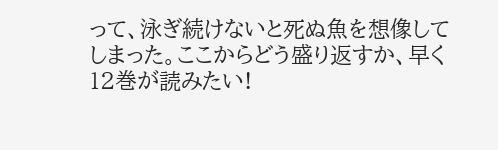って、泳ぎ続けないと死ぬ魚を想像してしまった。ここからどう盛り返すか、早く12巻が読みたい!